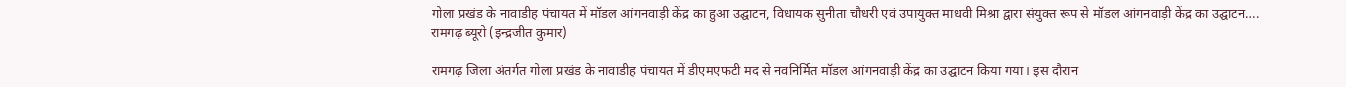गोला प्रखंड के नावाडीह पंचायत में मॉडल आंगनवाड़ी केंद्र का हुआ उद्घाटन, विधायक सुनीता चौधरी एवं उपायुक्त माधवी मिश्रा द्वारा संयुक्त रूप से मॉडल आंगनवाड़ी केंद्र का उद्घाटन….
रामगढ़ ब्यूरो (इन्द्रजीत कुमार)

रामगढ़ जिला अंतर्गत गोला प्रखंड के नावाडीह पंचायत में डीएमएफटी मद से नवनिर्मित मॉडल आंगनवाड़ी केंद्र का उद्घाटन किया गया। इस दौरान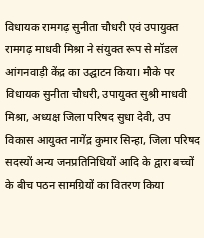विधायक रामगढ़ सुनीता चौधरी एवं उपायुक्त रामगढ़ माधवी मिश्रा ने संयुक्त रूप से मॉडल आंगनवाड़ी केंद्र का उद्घाटन किया। मौके पर विधायक सुनीता चौधरी, उपायुक्त सुश्री माधवी मिश्रा, अध्यक्ष जिला परिषद सुधा देवी, उप विकास आयुक्त नागेंद्र कुमार सिन्हा, जिला परिषद सदस्यों अन्य जनप्रतिनिधियों आदि के द्वारा बच्चों के बीच पठन सामग्रियों का वितरण किया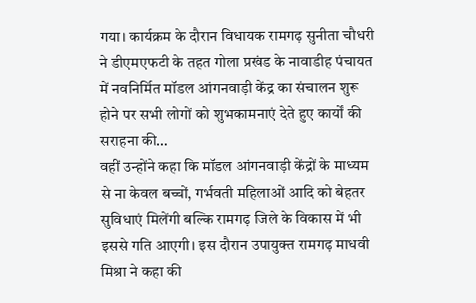गया। कार्यक्रम के दौरान विधायक रामगढ़ सुनीता चौधरी ने डीएमएफटी के तहत गोला प्रखंड के नावाडीह पंचायत में नवनिर्मित मॉडल आंगनवाड़ी केंद्र का संचालन शुरू होने पर सभी लोगों को शुभकामनाएं देते हुए कार्यों की सराहना की…
वहीं उन्होंने कहा कि मॉडल आंगनवाड़ी केंद्रों के माध्यम से ना केवल बच्चों, गर्भवती महिलाओं आदि को बेहतर सुविधाएं मिलेंगी बल्कि रामगढ़ जिले के विकास में भी इससे गति आएगी। इस दौरान उपायुक्त रामगढ़ माधवी मिश्रा ने कहा की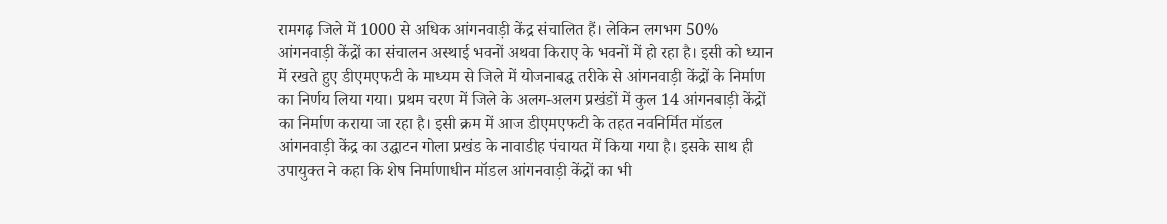रामगढ़ जिले में 1000 से अधिक आंगनवाड़ी केंद्र संचालित हैं। लेकिन लगभग 50% आंगनवाड़ी केंद्रों का संचालन अस्थाई भवनों अथवा किराए के भवनों में हो रहा है। इसी को ध्यान में रखते हुए डीएमएफटी के माध्यम से जिले में योजनाबद्ध तरीके से आंगनवाड़ी केंद्रों के निर्माण का निर्णय लिया गया। प्रथम चरण में जिले के अलग-अलग प्रखंडों में कुल 14 आंगनबाड़ी केंद्रों का निर्माण कराया जा रहा है। इसी क्रम में आज डीएमएफटी के तहत नवनिर्मित मॉडल आंगनवाड़ी केंद्र का उद्घाटन गोला प्रखंड के नावाडीह पंचायत में किया गया है। इसके साथ ही उपायुक्त ने कहा कि शेष निर्माणाधीन मॉडल आंगनवाड़ी केंद्रों का भी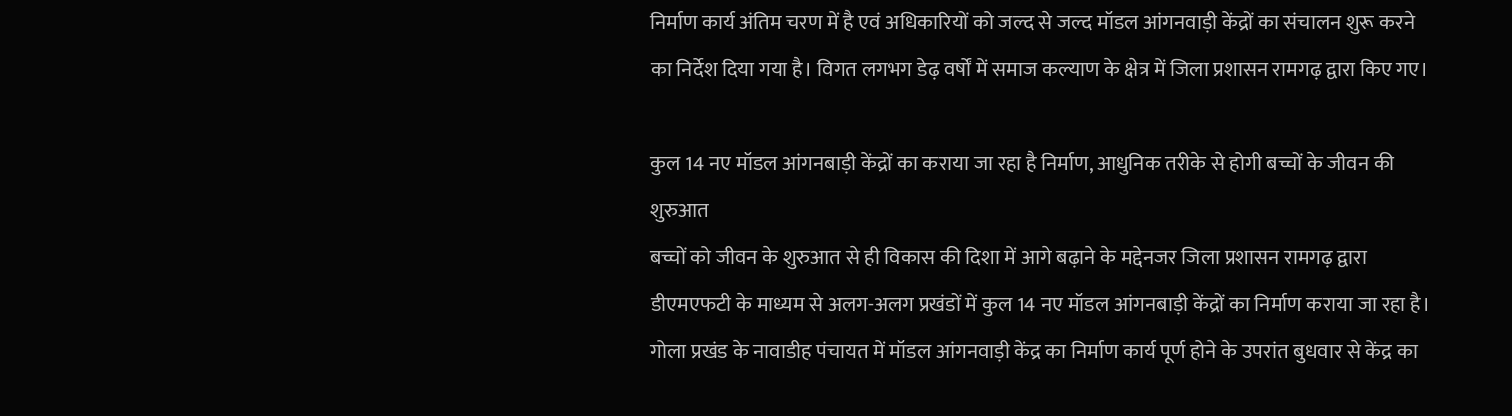निर्माण कार्य अंतिम चरण में है एवं अधिकारियों को जल्द से जल्द मॉडल आंगनवाड़ी केंद्रों का संचालन शुरू करने का निर्देश दिया गया है। विगत लगभग डेढ़ वर्षों में समाज कल्याण के क्षेत्र में जिला प्रशासन रामगढ़ द्वारा किए गए।

कुल 14 नए मॉडल आंगनबाड़ी केंद्रों का कराया जा रहा है निर्माण, आधुनिक तरीके से होगी बच्चों के जीवन की शुरुआत
बच्चों को जीवन के शुरुआत से ही विकास की दिशा में आगे बढ़ाने के मद्देनजर जिला प्रशासन रामगढ़ द्वारा डीएमएफटी के माध्यम से अलग-अलग प्रखंडों में कुल 14 नए मॉडल आंगनबाड़ी केंद्रों का निर्माण कराया जा रहा है। गोला प्रखंड के नावाडीह पंचायत में मॉडल आंगनवाड़ी केंद्र का निर्माण कार्य पूर्ण होने के उपरांत बुधवार से केंद्र का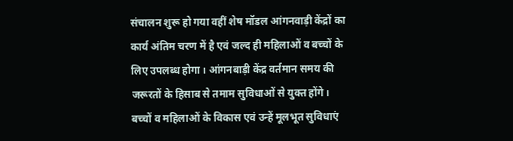संचालन शुरू हो गया वहीं शेष मॉडल आंगनवाड़ी केंद्रों का कार्य अंतिम चरण में है एवं जल्द ही महिलाओं व बच्चों के लिए उपलब्ध होगा। आंगनबाड़ी केंद्र वर्तमान समय की जरूरतों के हिसाब से तमाम सुविधाओं से युक्त होंगे।
बच्चों व महिलाओं के विकास एवं उन्हें मूलभूत सुविधाएं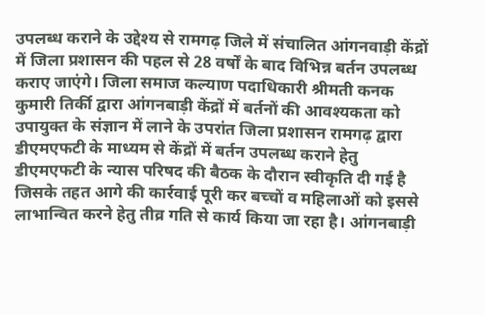उपलब्ध कराने के उद्देश्य से रामगढ़ जिले में संचालित आंगनवाड़ी केंद्रों में जिला प्रशासन की पहल से 28 वर्षों के बाद विभिन्न बर्तन उपलब्ध कराए जाएंगे। जिला समाज कल्याण पदाधिकारी श्रीमती कनक कुमारी तिर्की द्वारा आंगनबाड़ी केंद्रों में बर्तनों की आवश्यकता को उपायुक्त के संज्ञान में लाने के उपरांत जिला प्रशासन रामगढ़ द्वारा डीएमएफटी के माध्यम से केंद्रों में बर्तन उपलब्ध कराने हेतु डीएमएफटी के न्यास परिषद की बैठक के दौरान स्वीकृति दी गई है जिसके तहत आगे की कार्रवाई पूरी कर बच्चों व महिलाओं को इससे लाभान्वित करने हेतु तीव्र गति से कार्य किया जा रहा है। आंगनबाड़ी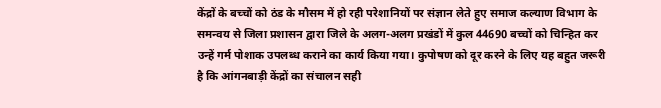केंद्रों के बच्चों को ठंड के मौसम में हो रही परेशानियों पर संज्ञान लेते हुए समाज कल्याण विभाग के समन्वय से जिला प्रशासन द्वारा जिले के अलग-अलग प्रखंडों में कुल 44690 बच्चों को चिन्हित कर उन्हें गर्म पोशाक उपलब्ध कराने का कार्य किया गया। कुपोषण को दूर करने के लिए यह बहुत जरूरी है कि आंगनबाड़ी केंद्रों का संचालन सही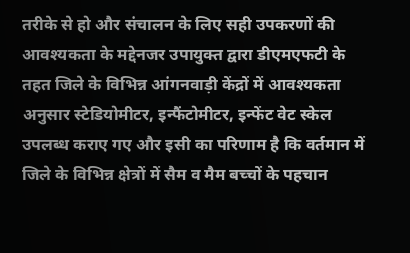तरीके से हो और संचालन के लिए सही उपकरणों की आवश्यकता के मद्देनजर उपायुक्त द्वारा डीएमएफटी के तहत जिले के विभिन्न आंगनवाड़ी केंद्रों में आवश्यकता अनुसार स्टेडियोमीटर, इन्फैंटोमीटर, इन्फेंट वेट स्केल उपलब्ध कराए गए और इसी का परिणाम है कि वर्तमान में जिले के विभिन्न क्षेत्रों में सैम व मैम बच्चों के पहचान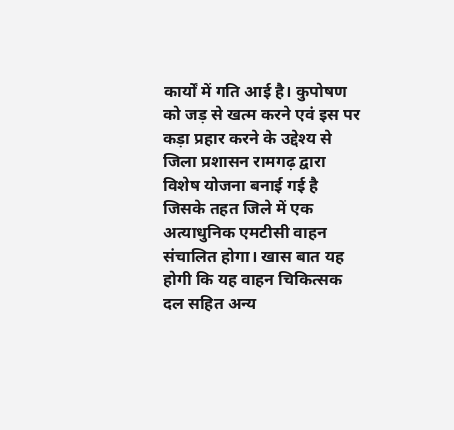कार्यों में गति आई है। कुपोषण को जड़ से खत्म करने एवं इस पर कड़ा प्रहार करने के उद्देश्य से जिला प्रशासन रामगढ़ द्वारा विशेष योजना बनाई गई है
जिसके तहत जिले में एक अत्याधुनिक एमटीसी वाहन संचालित होगा। खास बात यह होगी कि यह वाहन चिकित्सक दल सहित अन्य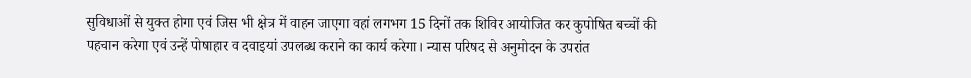सुविधाओं से युक्त होगा एवं जिस भी क्षेत्र में वाहन जाएगा वहां लगभग 15 दिनों तक शिविर आयोजित कर कुपोषित बच्चों की पहचान करेगा एवं उन्हें पोषाहार व दवाइयां उपलब्ध कराने का कार्य करेगा। न्यास परिषद से अनुमोदन के उपरांत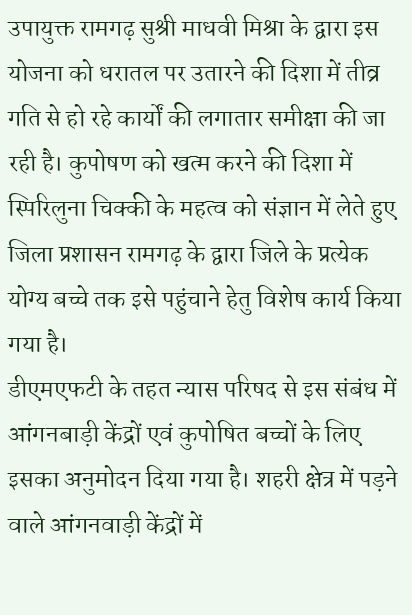उपायुक्त रामगढ़ सुश्री माधवी मिश्रा के द्वारा इस योजना को धरातल पर उतारने की दिशा में तीव्र गति से हो रहे कार्यों की लगातार समीक्षा की जा रही है। कुपोषण को खत्म करने की दिशा में स्पिरिलुना चिक्की के महत्व को संज्ञान में लेते हुए जिला प्रशासन रामगढ़ के द्वारा जिले के प्रत्येक योग्य बच्चे तक इसे पहुंचाने हेतु विशेष कार्य किया गया है।
डीएमएफटी के तहत न्यास परिषद से इस संबंध में आंगनबाड़ी केंद्रों एवं कुपोषित बच्चों के लिए इसका अनुमोदन दिया गया है। शहरी क्षेत्र में पड़ने वाले आंगनवाड़ी केंद्रों में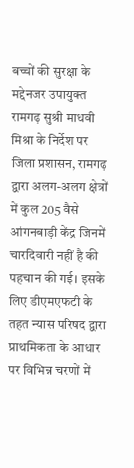बच्चों की सुरक्षा के मद्देनजर उपायुक्त रामगढ़ सुश्री माधवी मिश्रा के निर्देश पर जिला प्रशासन, रामगढ़ द्वारा अलग-अलग क्षेत्रों में कुल 205 वैसे आंगनबाड़ी केंद्र जिनमें चारदिवारी नहीं है की पहचान की गई। इसके लिए डीएमएफटी के तहत न्यास परिषद द्वारा प्राथमिकता के आधार पर विभिन्न चरणों में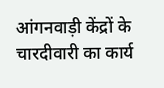आंगनवाड़ी केंद्रों के चारदीवारी का कार्य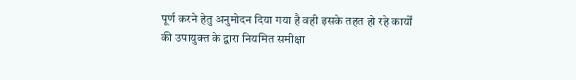पूर्ण करने हेतु अनुमोदन दिया गया है वही इसके तहत हो रहे कार्यों की उपायुक्त के द्वारा नियमित समीक्षा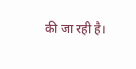की जा रही है।